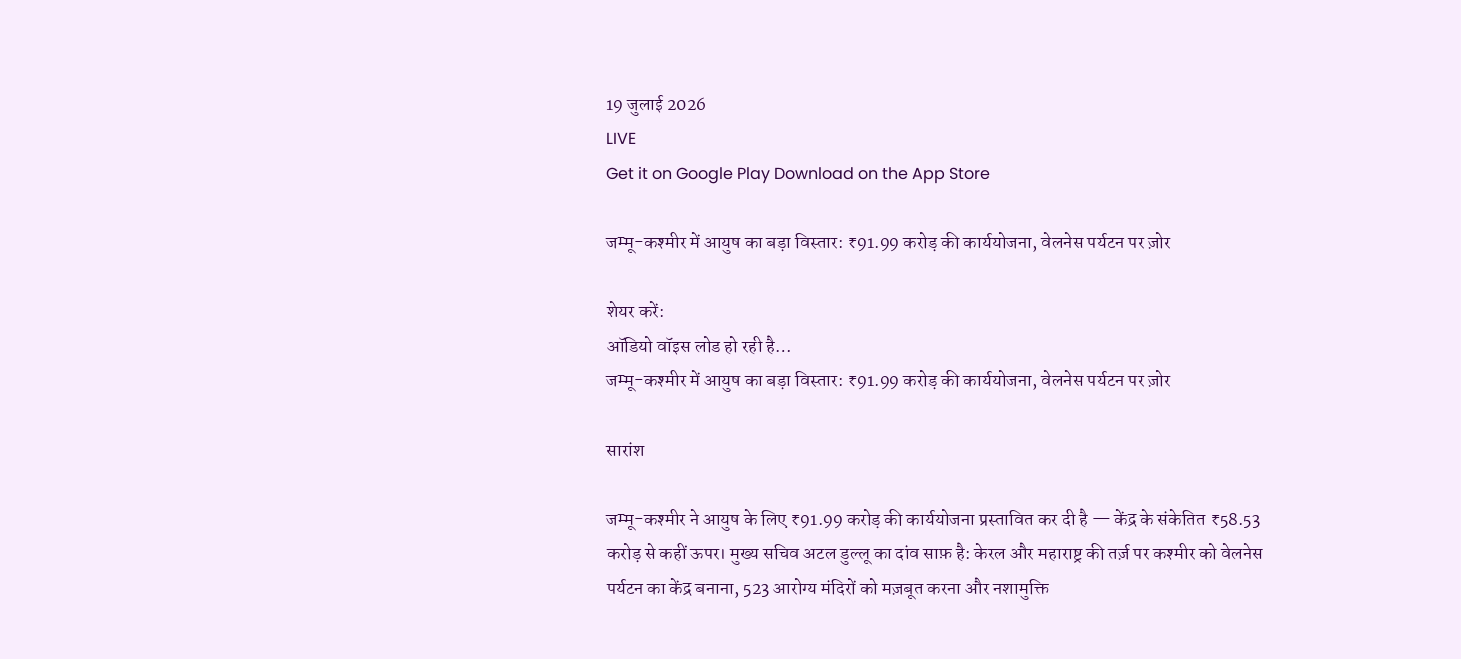19 जुलाई 2026
LIVE
Get it on Google Play Download on the App Store

जम्मू-कश्मीर में आयुष का बड़ा विस्तार: ₹91.99 करोड़ की कार्ययोजना, वेलनेस पर्यटन पर ज़ोर

शेयर करें:
ऑडियो वॉइस लोड हो रही है…
जम्मू-कश्मीर में आयुष का बड़ा विस्तार: ₹91.99 करोड़ की कार्ययोजना, वेलनेस पर्यटन पर ज़ोर

सारांश

जम्मू-कश्मीर ने आयुष के लिए ₹91.99 करोड़ की कार्ययोजना प्रस्तावित कर दी है — केंद्र के संकेतित ₹58.53 करोड़ से कहीं ऊपर। मुख्य सचिव अटल डुल्लू का दांव साफ़ है: केरल और महाराष्ट्र की तर्ज़ पर कश्मीर को वेलनेस पर्यटन का केंद्र बनाना, 523 आरोग्य मंदिरों को मज़बूत करना और नशामुक्ति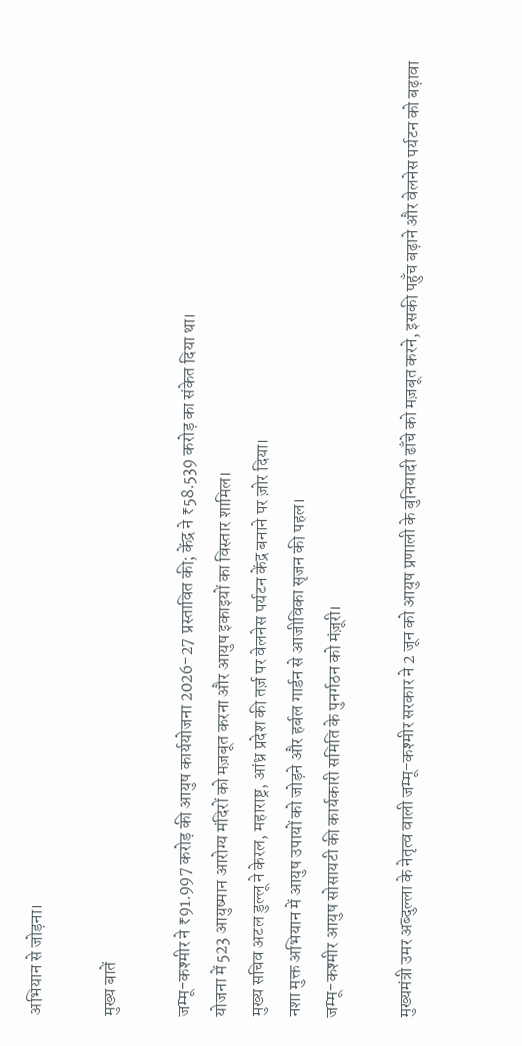अभियान से जोड़ना।

मुख्य बातें

जम्मू-कश्मीर ने ₹91.997 करोड़ की आयुष कार्ययोजना 2026-27 प्रस्तावित की; केंद्र ने ₹58.539 करोड़ का संकेत दिया था।
योजना में 523 आयुष्मान आरोग्य मंदिरों को मज़बूत करना और आयुष इकाइयों का विस्तार शामिल।
मुख्य सचिव अटल डुल्लू ने केरल, महाराष्ट्र, आंध्र प्रदेश की तर्ज़ पर वेलनेस पर्यटन केंद्र बनाने पर ज़ोर दिया।
नशा मुक्त अभियान में आयुष उपायों को जोड़ने और हर्बल गार्डन से आजीविका सृजन की पहल।
जम्मू-कश्मीर आयुष सोसायटी की कार्यकारी समिति के पुनर्गठन को मंज़ूरी।

मुख्यमंत्री उमर अब्दुल्ला के नेतृत्व वाली जम्मू-कश्मीर सरकार ने 2 जून को आयुष प्रणाली के बुनियादी ढाँचे को मज़बूत करने, इसकी पहुँच बढ़ाने और वेलनेस पर्यटन को बढ़ावा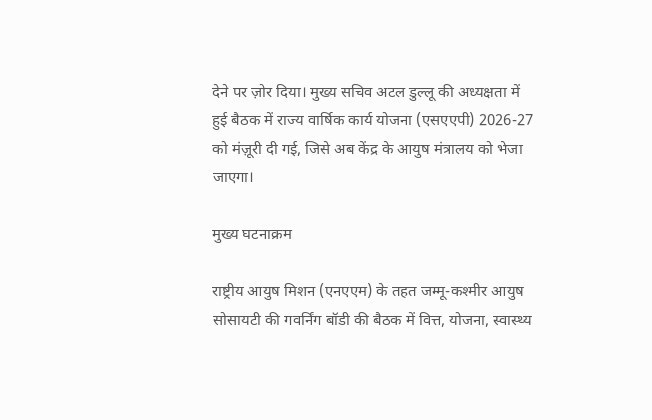देने पर ज़ोर दिया। मुख्य सचिव अटल डुल्लू की अध्यक्षता में हुई बैठक में राज्य वार्षिक कार्य योजना (एसएएपी) 2026-27 को मंज़ूरी दी गई, जिसे अब केंद्र के आयुष मंत्रालय को भेजा जाएगा।

मुख्य घटनाक्रम

राष्ट्रीय आयुष मिशन (एनएएम) के तहत जम्मू-कश्मीर आयुष सोसायटी की गवर्निंग बॉडी की बैठक में वित्त, योजना, स्वास्थ्य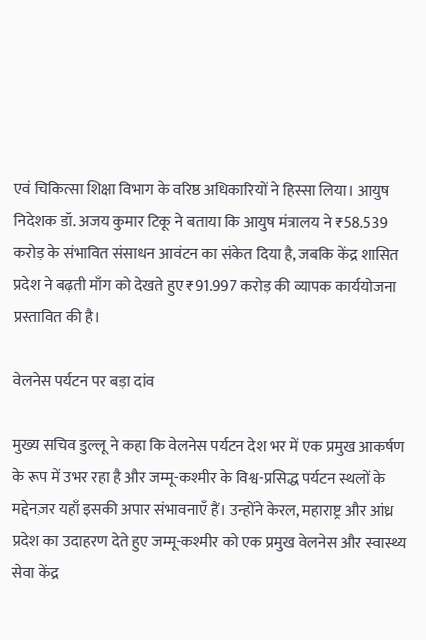एवं चिकित्सा शिक्षा विभाग के वरिष्ठ अधिकारियों ने हिस्सा लिया। आयुष निदेशक डॉ. अजय कुमार टिकू ने बताया कि आयुष मंत्रालय ने ₹58.539 करोड़ के संभावित संसाधन आवंटन का संकेत दिया है, जबकि केंद्र शासित प्रदेश ने बढ़ती माँग को देखते हुए ₹91.997 करोड़ की व्यापक कार्ययोजना प्रस्तावित की है।

वेलनेस पर्यटन पर बड़ा दांव

मुख्य सचिव डुल्लू ने कहा कि वेलनेस पर्यटन देश भर में एक प्रमुख आकर्षण के रूप में उभर रहा है और जम्मू-कश्मीर के विश्व-प्रसिद्ध पर्यटन स्थलों के मद्देनज़र यहाँ इसकी अपार संभावनाएँ हैं। उन्होंने केरल, महाराष्ट्र और आंध्र प्रदेश का उदाहरण देते हुए जम्मू-कश्मीर को एक प्रमुख वेलनेस और स्वास्थ्य सेवा केंद्र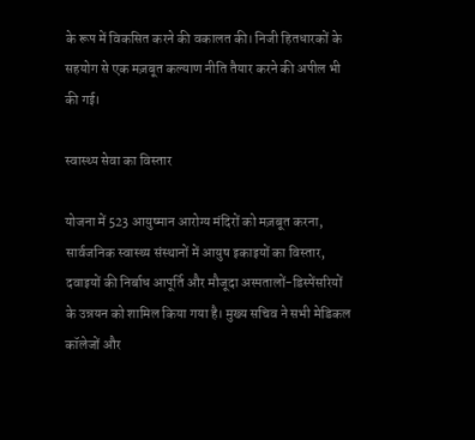के रूप में विकसित करने की वकालत की। निजी हितधारकों के सहयोग से एक मज़बूत कल्याण नीति तैयार करने की अपील भी की गई।

स्वास्थ्य सेवा का विस्तार

योजना में 523 आयुष्मान आरोग्य मंदिरों को मज़बूत करना, सार्वजनिक स्वास्थ्य संस्थानों में आयुष इकाइयों का विस्तार, दवाइयों की निर्बाध आपूर्ति और मौजूदा अस्पतालों-डिस्पेंसरियों के उन्नयन को शामिल किया गया है। मुख्य सचिव ने सभी मेडिकल कॉलेजों और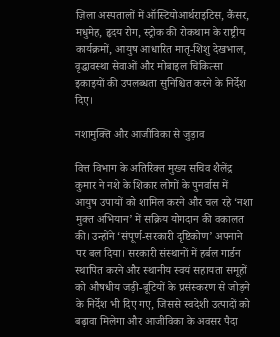ज़िला अस्पतालों में ऑस्टियोआर्थराइटिस, कैंसर, मधुमेह, हृदय रोग, स्ट्रोक की रोकथाम के राष्ट्रीय कार्यक्रमों, आयुष आधारित मातृ-शिशु देखभाल, वृद्धावस्था सेवाओं और मोबाइल चिकित्सा इकाइयों की उपलब्धता सुनिश्चित करने के निर्देश दिए।

नशामुक्ति और आजीविका से जुड़ाव

वित्त विभाग के अतिरिक्त मुख्य सचिव शैलेंद्र कुमार ने नशे के शिकार लोगों के पुनर्वास में आयुष उपायों को शामिल करने और चल रहे ‘नशा मुक्त अभियान’ में सक्रिय योगदान की वकालत की। उन्होंने ‘संपूर्ण-सरकारी दृष्टिकोण’ अपनाने पर बल दिया। सरकारी संस्थानों में हर्बल गार्डन स्थापित करने और स्थानीय स्वयं सहायता समूहों को औषधीय जड़ी-बूटियों के प्रसंस्करण से जोड़ने के निर्देश भी दिए गए, जिससे स्वदेशी उत्पादों को बढ़ावा मिलेगा और आजीविका के अवसर पैदा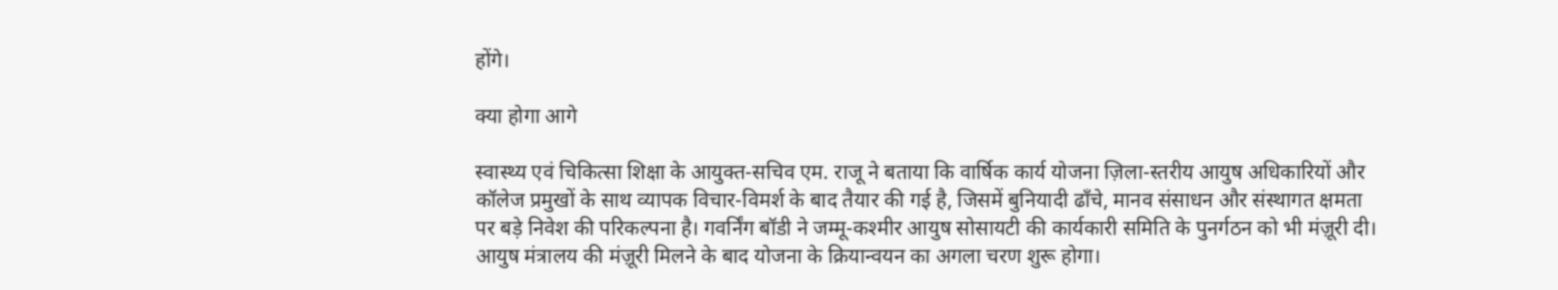होंगे।

क्या होगा आगे

स्वास्थ्य एवं चिकित्सा शिक्षा के आयुक्त-सचिव एम. राजू ने बताया कि वार्षिक कार्य योजना ज़िला-स्तरीय आयुष अधिकारियों और कॉलेज प्रमुखों के साथ व्यापक विचार-विमर्श के बाद तैयार की गई है, जिसमें बुनियादी ढाँचे, मानव संसाधन और संस्थागत क्षमता पर बड़े निवेश की परिकल्पना है। गवर्निंग बॉडी ने जम्मू-कश्मीर आयुष सोसायटी की कार्यकारी समिति के पुनर्गठन को भी मंज़ूरी दी। आयुष मंत्रालय की मंज़ूरी मिलने के बाद योजना के क्रियान्वयन का अगला चरण शुरू होगा।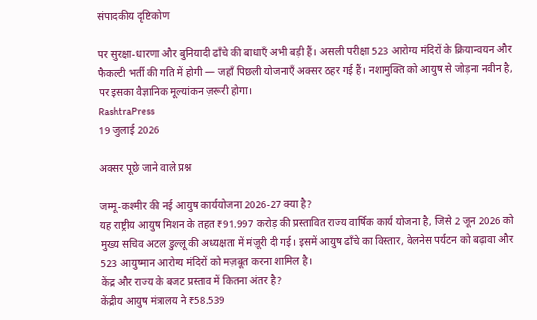संपादकीय दृष्टिकोण

पर सुरक्षा-धारणा और बुनियादी ढाँचे की बाधाएँ अभी बड़ी हैं। असली परीक्षा 523 आरोग्य मंदिरों के क्रियान्वयन और फैकल्टी भर्ती की गति में होगी — जहाँ पिछली योजनाएँ अक्सर ठहर गई हैं। नशामुक्ति को आयुष से जोड़ना नवीन है, पर इसका वैज्ञानिक मूल्यांकन ज़रूरी होगा।
RashtraPress
19 जुलाई 2026

अक्सर पूछे जाने वाले प्रश्न

जम्मू-कश्मीर की नई आयुष कार्ययोजना 2026-27 क्या है?
यह राष्ट्रीय आयुष मिशन के तहत ₹91.997 करोड़ की प्रस्तावित राज्य वार्षिक कार्य योजना है, जिसे 2 जून 2026 को मुख्य सचिव अटल डुल्लू की अध्यक्षता में मंज़ूरी दी गई। इसमें आयुष ढाँचे का विस्तार, वेलनेस पर्यटन को बढ़ावा और 523 आयुष्मान आरोग्य मंदिरों को मज़बूत करना शामिल है।
केंद्र और राज्य के बजट प्रस्ताव में कितना अंतर है?
केंद्रीय आयुष मंत्रालय ने ₹58.539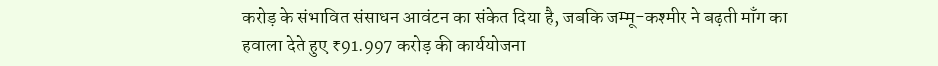करोड़ के संभावित संसाधन आवंटन का संकेत दिया है, जबकि जम्मू-कश्मीर ने बढ़ती माँग का हवाला देते हुए ₹91.997 करोड़ की कार्ययोजना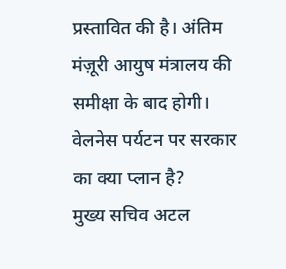प्रस्तावित की है। अंतिम मंज़ूरी आयुष मंत्रालय की समीक्षा के बाद होगी।
वेलनेस पर्यटन पर सरकार का क्या प्लान है?
मुख्य सचिव अटल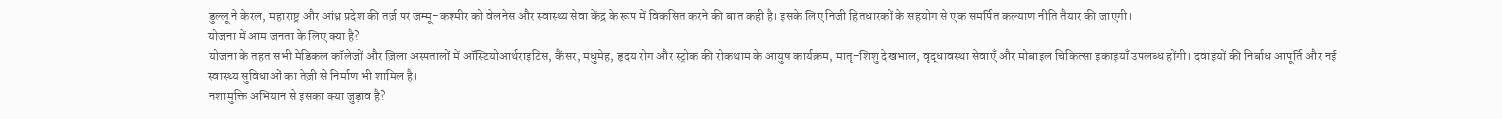डुल्लू ने केरल, महाराष्ट्र और आंध्र प्रदेश की तर्ज़ पर जम्मू-कश्मीर को वेलनेस और स्वास्थ्य सेवा केंद्र के रूप में विकसित करने की बात कही है। इसके लिए निजी हितधारकों के सहयोग से एक समर्पित कल्याण नीति तैयार की जाएगी।
योजना में आम जनता के लिए क्या है?
योजना के तहत सभी मेडिकल कॉलेजों और ज़िला अस्पतालों में ऑस्टियोआर्थराइटिस, कैंसर, मधुमेह, हृदय रोग और स्ट्रोक की रोकथाम के आयुष कार्यक्रम, मातृ-शिशु देखभाल, वृद्धावस्था सेवाएँ और मोबाइल चिकित्सा इकाइयाँ उपलब्ध होंगी। दवाइयों की निर्बाध आपूर्ति और नई स्वास्थ्य सुविधाओं का तेज़ी से निर्माण भी शामिल है।
नशामुक्ति अभियान से इसका क्या जुड़ाव है?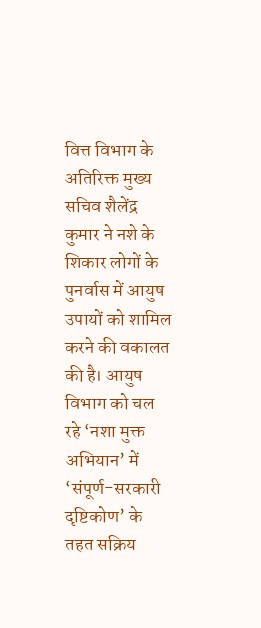वित्त विभाग के अतिरिक्त मुख्य सचिव शैलेंद्र कुमार ने नशे के शिकार लोगों के पुनर्वास में आयुष उपायों को शामिल करने की वकालत की है। आयुष विभाग को चल रहे ‘नशा मुक्त अभियान’ में ‘संपूर्ण-सरकारी दृष्टिकोण’ के तहत सक्रिय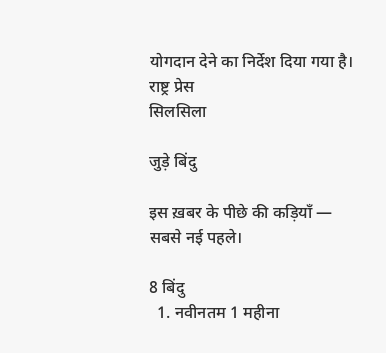योगदान देने का निर्देश दिया गया है।
राष्ट्र प्रेस
सिलसिला

जुड़े बिंदु

इस ख़बर के पीछे की कड़ियाँ — सबसे नई पहले।

8 बिंदु
  1. नवीनतम 1 महीना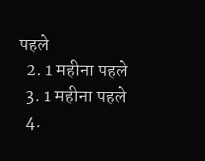पहले
  2. 1 महीना पहले
  3. 1 महीना पहले
  4.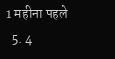1 महीना पहले
  5. 4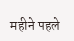महीने पहले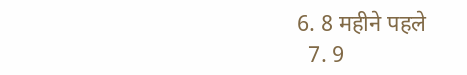6. 8 महीने पहले
  7. 9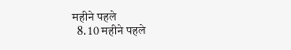महीने पहले
  8. 10 महीने पहले